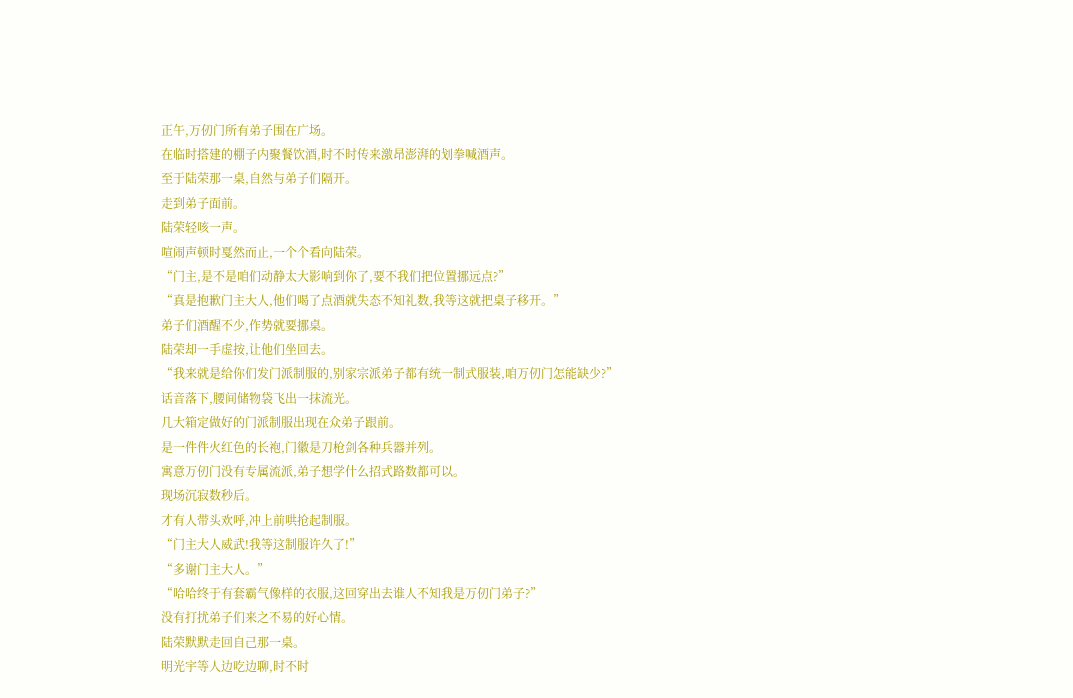正午,万仞门所有弟子围在广场。
在临时搭建的棚子内聚餐饮酒,时不时传来激昂澎湃的划拳喊酒声。
至于陆荣那一桌,自然与弟子们隔开。
走到弟子面前。
陆荣轻咳一声。
喧闹声顿时戛然而止,一个个看向陆荣。
“门主,是不是咱们动静太大影响到你了,要不我们把位置挪远点?”
“真是抱歉门主大人,他们喝了点酒就失态不知礼数,我等这就把桌子移开。”
弟子们酒醒不少,作势就要挪桌。
陆荣却一手虚按,让他们坐回去。
“我来就是给你们发门派制服的,别家宗派弟子都有统一制式服装,咱万仞门怎能缺少?”
话音落下,腰间储物袋飞出一抹流光。
几大箱定做好的门派制服出现在众弟子跟前。
是一件件火红色的长袍,门徽是刀枪剑各种兵器并列。
寓意万仞门没有专属流派,弟子想学什么招式路数都可以。
现场沉寂数秒后。
才有人带头欢呼,冲上前哄抢起制服。
“门主大人威武!我等这制服许久了!”
“多谢门主大人。”
“哈哈终于有套霸气像样的衣服,这回穿出去谁人不知我是万仞门弟子?”
没有打扰弟子们来之不易的好心情。
陆荣默默走回自己那一桌。
明光宇等人边吃边聊,时不时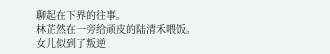聊起在下界的往事。
林芷然在一旁给顽皮的陆清禾喂饭。
女儿似到了叛逆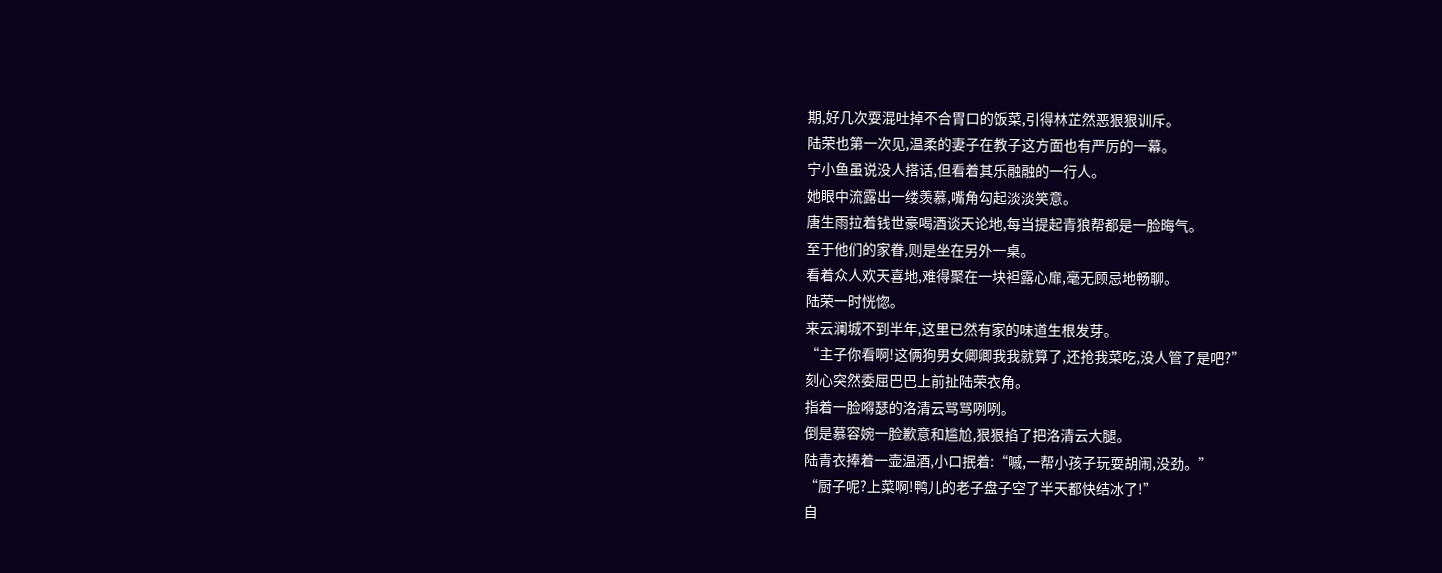期,好几次耍混吐掉不合胃口的饭菜,引得林芷然恶狠狠训斥。
陆荣也第一次见,温柔的妻子在教子这方面也有严厉的一幕。
宁小鱼虽说没人搭话,但看着其乐融融的一行人。
她眼中流露出一缕羡慕,嘴角勾起淡淡笑意。
唐生雨拉着钱世豪喝酒谈天论地,每当提起青狼帮都是一脸晦气。
至于他们的家眷,则是坐在另外一桌。
看着众人欢天喜地,难得聚在一块袒露心扉,毫无顾忌地畅聊。
陆荣一时恍惚。
来云澜城不到半年,这里已然有家的味道生根发芽。
“主子你看啊!这俩狗男女卿卿我我就算了,还抢我菜吃,没人管了是吧?”
刻心突然委屈巴巴上前扯陆荣衣角。
指着一脸嘚瑟的洛清云骂骂咧咧。
倒是慕容婉一脸歉意和尴尬,狠狠掐了把洛清云大腿。
陆青衣捧着一壶温酒,小口抿着:“嘁,一帮小孩子玩耍胡闹,没劲。”
“厨子呢?上菜啊!鸭儿的老子盘子空了半天都快结冰了!”
自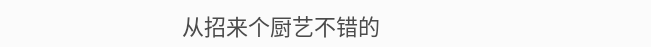从招来个厨艺不错的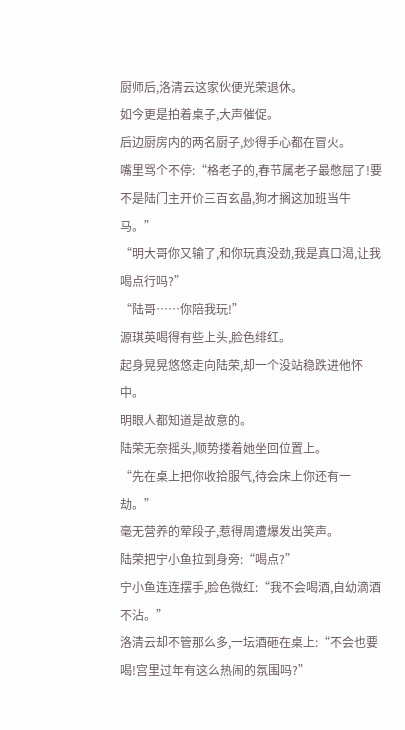厨师后,洛清云这家伙便光荣退休。
如今更是拍着桌子,大声催促。
后边厨房内的两名厨子,炒得手心都在冒火。
嘴里骂个不停:“格老子的,春节属老子最憋屈了!要不是陆门主开价三百玄晶,狗才搁这加班当牛马。”
“明大哥你又输了,和你玩真没劲,我是真口渴,让我喝点行吗?”
“陆哥……你陪我玩!”
源琪英喝得有些上头,脸色绯红。
起身晃晃悠悠走向陆荣,却一个没站稳跌进他怀中。
明眼人都知道是故意的。
陆荣无奈摇头,顺势搂着她坐回位置上。
“先在桌上把你收拾服气,待会床上你还有一劫。”
毫无营养的荤段子,惹得周遭爆发出笑声。
陆荣把宁小鱼拉到身旁:“喝点?”
宁小鱼连连摆手,脸色微红:“我不会喝酒,自幼滴酒不沾。”
洛清云却不管那么多,一坛酒砸在桌上:“不会也要喝!宫里过年有这么热闹的氛围吗?”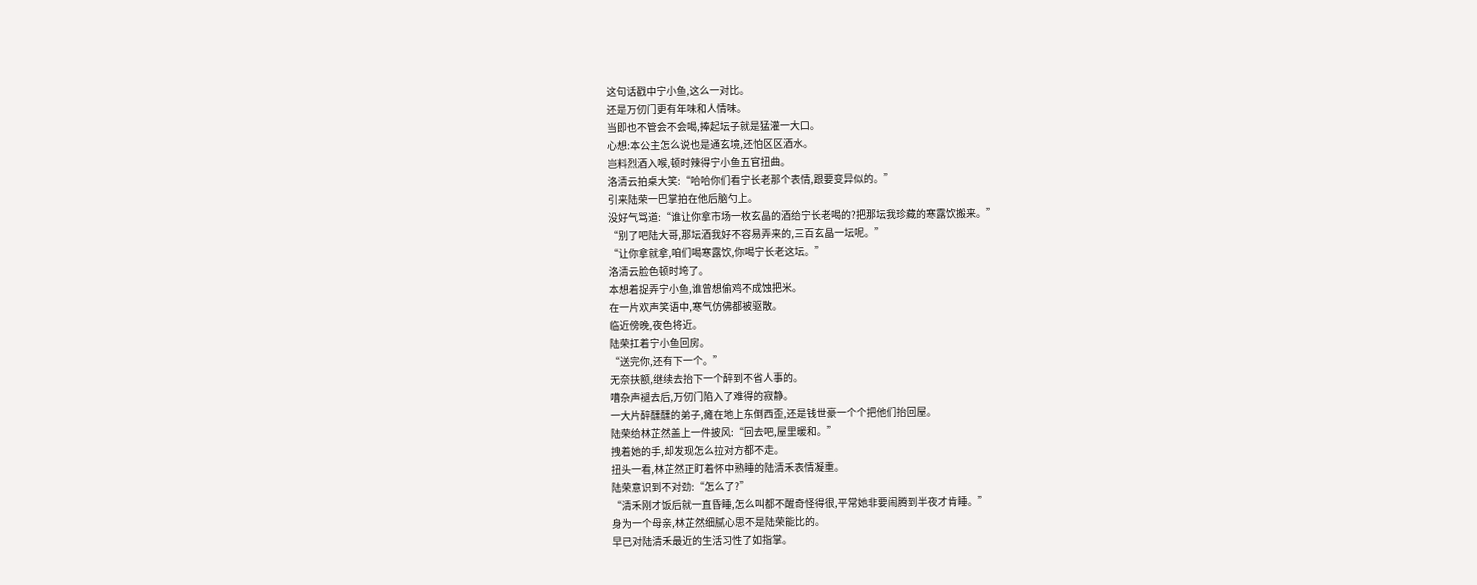这句话戳中宁小鱼,这么一对比。
还是万仞门更有年味和人情味。
当即也不管会不会喝,捧起坛子就是猛灌一大口。
心想:本公主怎么说也是通玄境,还怕区区酒水。
岂料烈酒入喉,顿时辣得宁小鱼五官扭曲。
洛清云拍桌大笑:“哈哈你们看宁长老那个表情,跟要变异似的。”
引来陆荣一巴掌拍在他后脑勺上。
没好气骂道:“谁让你拿市场一枚玄晶的酒给宁长老喝的?把那坛我珍藏的寒露饮搬来。”
“别了吧陆大哥,那坛酒我好不容易弄来的,三百玄晶一坛呢。”
“让你拿就拿,咱们喝寒露饮,你喝宁长老这坛。”
洛清云脸色顿时垮了。
本想着捉弄宁小鱼,谁曾想偷鸡不成蚀把米。
在一片欢声笑语中,寒气仿佛都被驱散。
临近傍晚,夜色将近。
陆荣扛着宁小鱼回房。
“送完你,还有下一个。”
无奈扶额,继续去抬下一个醉到不省人事的。
嘈杂声褪去后,万仞门陷入了难得的寂静。
一大片醉醺醺的弟子,瘫在地上东倒西歪,还是钱世豪一个个把他们抬回屋。
陆荣给林芷然盖上一件披风:“回去吧,屋里暖和。”
拽着她的手,却发现怎么拉对方都不走。
扭头一看,林芷然正盯着怀中熟睡的陆清禾表情凝重。
陆荣意识到不对劲:“怎么了?”
“清禾刚才饭后就一直昏睡,怎么叫都不醒奇怪得很,平常她非要闹腾到半夜才肯睡。”
身为一个母亲,林芷然细腻心思不是陆荣能比的。
早已对陆清禾最近的生活习性了如指掌。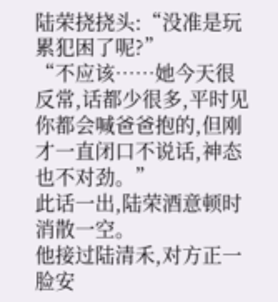陆荣挠挠头:“没准是玩累犯困了呢?”
“不应该……她今天很反常,话都少很多,平时见你都会喊爸爸抱的,但刚才一直闭口不说话,神态也不对劲。”
此话一出,陆荣酒意顿时消散一空。
他接过陆清禾,对方正一脸安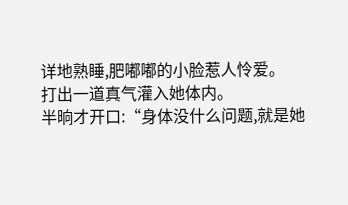详地熟睡,肥嘟嘟的小脸惹人怜爱。
打出一道真气灌入她体内。
半晌才开口:“身体没什么问题,就是她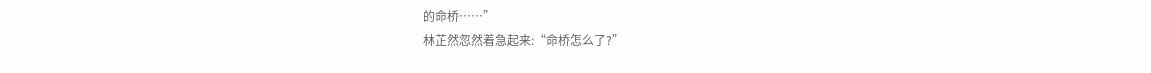的命桥……”
林芷然忽然着急起来:“命桥怎么了?”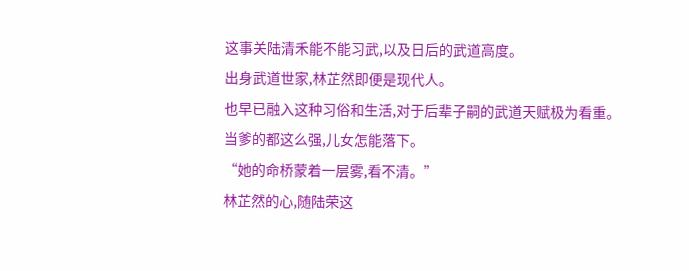这事关陆清禾能不能习武,以及日后的武道高度。
出身武道世家,林芷然即便是现代人。
也早已融入这种习俗和生活,对于后辈子嗣的武道天赋极为看重。
当爹的都这么强,儿女怎能落下。
“她的命桥蒙着一层雾,看不清。”
林芷然的心,随陆荣这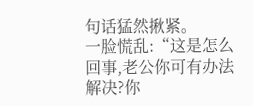句话猛然揪紧。
一脸慌乱:“这是怎么回事,老公你可有办法解决?你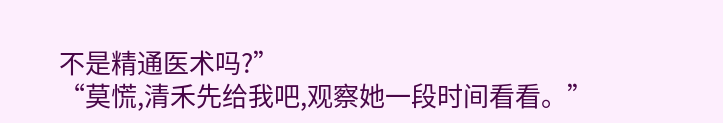不是精通医术吗?”
“莫慌,清禾先给我吧,观察她一段时间看看。”